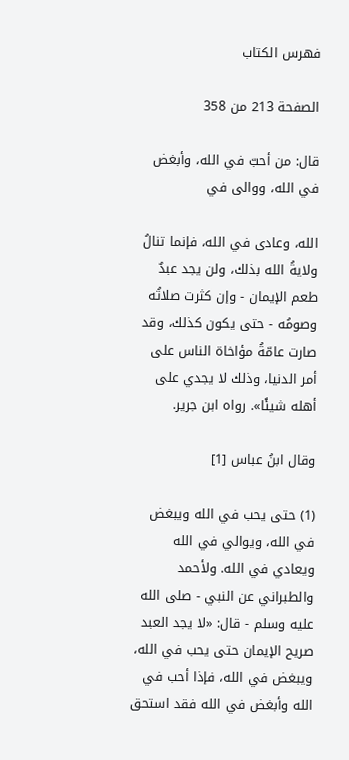فهرس الكتاب

الصفحة 213 من 358

قال: من أحبّ في الله، وأبغض في الله، ووالى في

الله، وعادى في الله، فإنما تنالُ ولايةُ الله بذلك، ولن يجد عبدٌ طعم الإيمان - وإن كثرت صلاتُه وصومُه - حتى يكون كذلك، وقد صارت عامّةُ مؤاخاة الناس على أمر الدنيا، وذلك لا يجدي على أهله شيئًا». رواه ابن جرير.

وقال ابنُ عباس [1]

(1) حتى يحب في الله ويبغض في الله، ويوالي في الله ويعادي في الله. ولأحمد والطبراني عن النبي - صلى الله عليه وسلم - قال: «لا يجد العبد صريح الإيمان حتى يحب في الله، ويبغض في الله، فإذا أحب في الله وأبغض في الله فقد استحق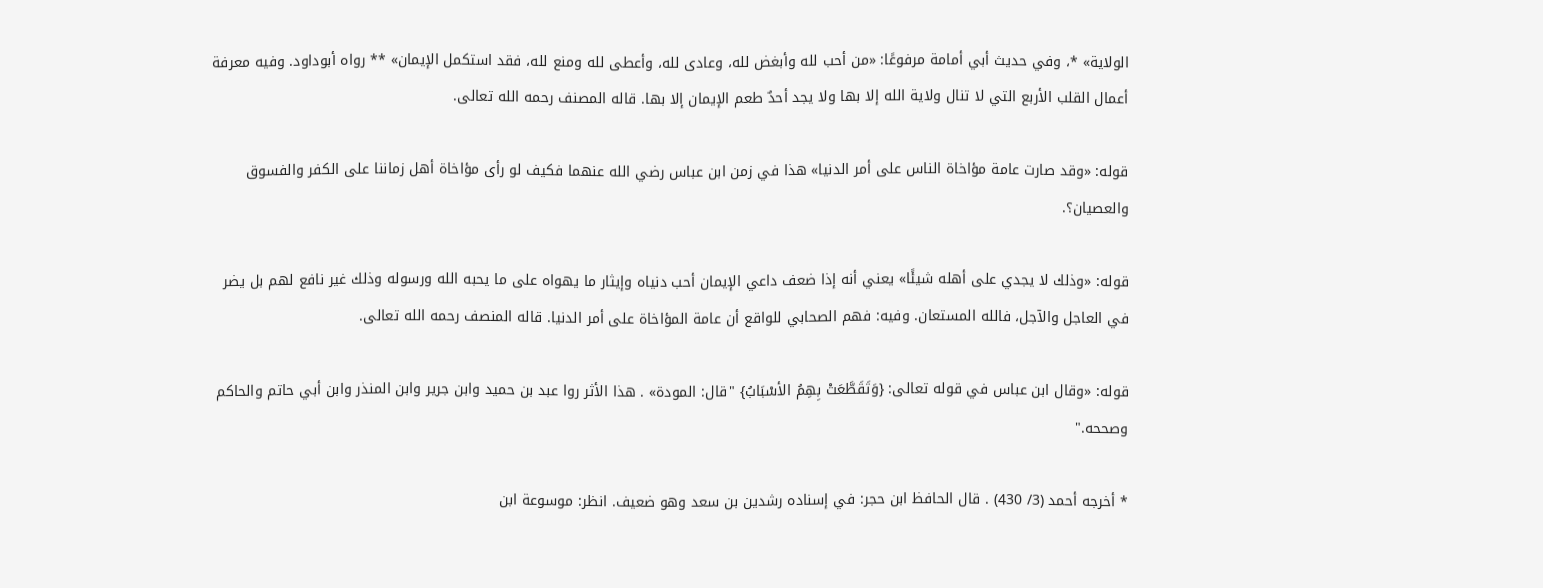الولاية» *، وفي حديث أبي أمامة مرفوعًا: «من أحب لله وأبغض لله، وعادى لله، وأعطى لله ومنع لله، فقد استكمل الإيمان» ** رواه أبوداود. وفيه معرفة أعمال القلب الأربع التي لا تنال ولاية الله إلا بها ولا يجد أحدٌ طعم الإيمان إلا بها. قاله المصنف رحمه الله تعالى.

قوله: «وقد صارت عامة مؤاخاة الناس على أمر الدنيا» هذا في زمن ابن عباس رضي الله عنهما فكيف لو رأى مؤاخاة أهل زماننا على الكفر والفسوق والعصيان؟.

قوله: «وذلك لا يجدي على أهله شيئًا» يعني أنه إذا ضعف داعي الإيمان أحب دنياه وإيثار ما يهواه على ما يحبه الله ورسوله وذلك غير نافع لهم بل يضر في العاجل والآجل، فالله المستعان. وفيه: فهم الصحابي للواقع أن عامة المؤاخاة على أمر الدنيا. قاله المنصف رحمه الله تعالى.

قوله: «وقال ابن عباس في قوله تعالى: {وَتَقَطَّعَتْ بِهِمُ الأسْبَابُ} "قال: المودة» . هذا الأثر روا عبد بن حميد وابن جرير وابن المنذر وابن أبي حاتم والحاكم وصححه."

* أخرجه أحمد (3/ 430) . قال الحافظ ابن حجر: في إسناده رشدين بن سعد وهو ضعيف. انظر: موسوعة ابن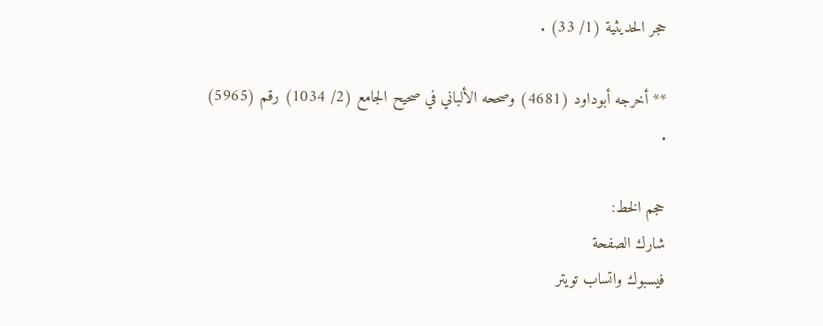حجر الحديثية (1/ 33) .

** أخرجه أبوداود (4681) وصححه الألباني في صحيح الجامع (2/ 1034) رقم (5965) .

حجم الخط:
شارك الصفحة
فيسبوك واتساب تويتر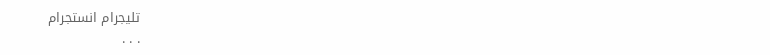تليجرام انستجرام
. . .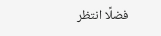فضلًا انتظر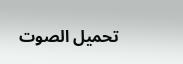تحميل الصوت